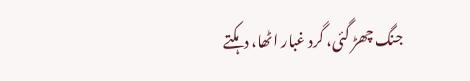جنگ چھڑ گئی، گرد غبار اٹھا، دہکتے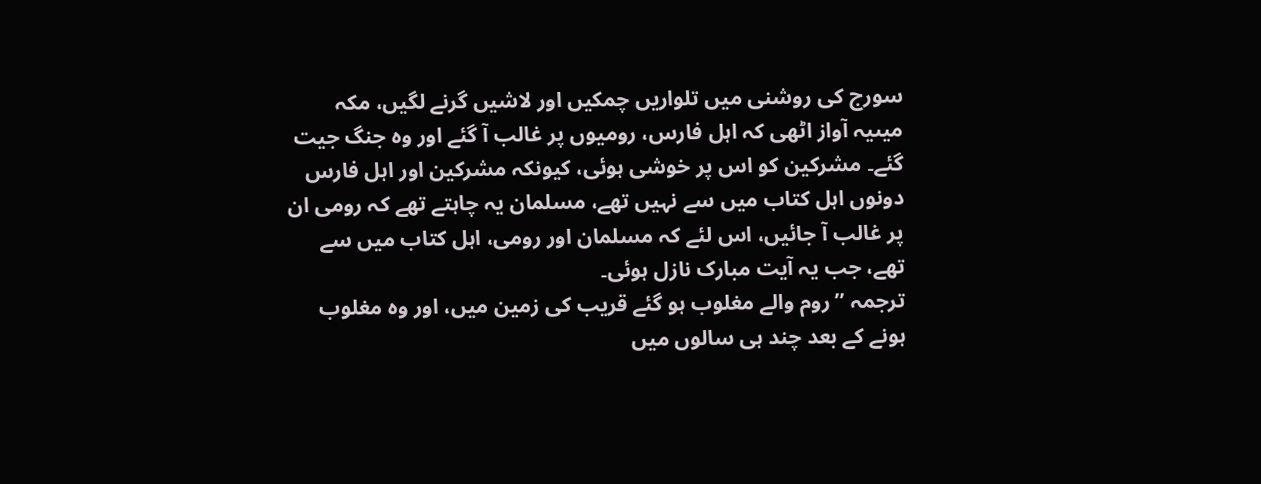سورج کی روشنی میں تلواریں چمکیں اور لاشیں گرنے لگیں، مکہ میںیہ آواز اٹھی کہ اہل فارس، رومیوں پر غالب آ گئے اور وہ جنگ جیت گئے۔ مشرکین کو اس پر خوشی ہوئی، کیونکہ مشرکین اور اہل فارس دونوں اہل کتاب میں سے نہیں تھے، مسلمان یہ چاہتے تھے کہ رومی ان پر غالب آ جائیں، اس لئے کہ مسلمان اور رومی، اہل کتاب میں سے تھے، جب یہ آیت مبارک نازل ہوئی۔
ترجمہ ’’روم والے مغلوب ہو گئے قریب کی زمین میں، اور وہ مغلوب ہونے کے بعد چند ہی سالوں میں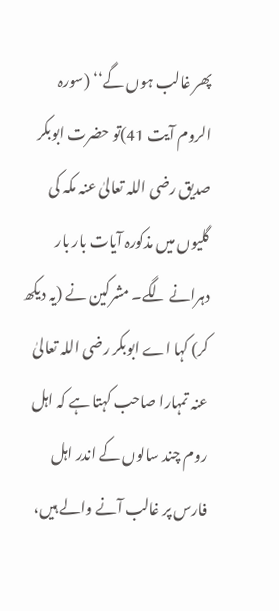پھر غالب ہوں گے‘‘ (سورہ الروم آیت 41)تو حضرت ابوبکر صدیق رضی اللہ تعالیٰ عنہ مکہ کی گلیوں میں مذکورہ آیات بار بار دہرانے لگے۔ مشرکین نے (یہ دیکھ کر) کہا اے ابوبکر رضی اللہ تعالیٰ عنہ تمہارا صاحب کہتا ہے کہ اہل روم چند سالوں کے اندر اہل فارس پر غالب آنے والے ہیں،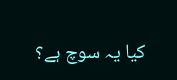کیا یہ سوچ ہے؟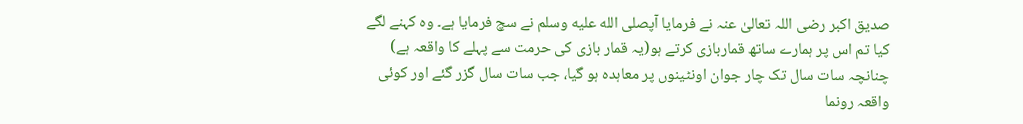صدیق اکبر رضی اللہ تعالیٰ عنہ نے فرمایا آپصلى الله عليه وسلم نے سچ فرمایا ہے۔ وہ کہنے لگے کیا تم اس پر ہمارے ساتھ قماربازی کرتے ہو(یہ قمار بازی کی حرمت سے پہلے کا واقعہ ہے) چنانچہ سات سال تک چار جوان اونٹینوں پر معاہدہ ہو گیا، جب سات سال گزر گئے اور کوئی واقعہ رونما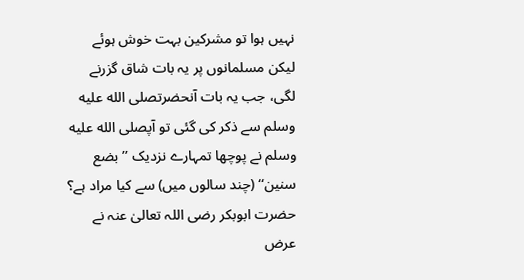نہیں ہوا تو مشرکین بہت خوش ہوئے لیکن مسلمانوں پر یہ بات شاق گزرنے لگی، جب یہ بات آنحضرتصلى الله عليه وسلم سے ذکر کی گئی تو آپصلى الله عليه وسلم نے پوچھا تمہارے نزدیک ’’بضع سنین‘‘ (چند سالوں میں) سے کیا مراد ہے؟ حضرت ابوبکر رضی اللہ تعالیٰ عنہ نے عرض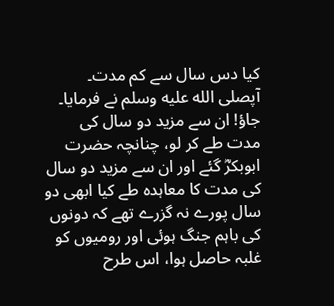کیا دس سال سے کم مدت۔ آپصلى الله عليه وسلم نے فرمایا۔ جاؤ! ان سے مزید دو سال کی مدت طے کر لو، چنانچہ حضرت ابوبکرؓ گئے اور ان سے مزید دو سال کی مدت کا معاہدہ طے کیا ابھی دو سال پورے نہ گزرے تھے کہ دونوں کی باہم جنگ ہوئی اور رومیوں کو غلبہ حاصل ہوا، اس طرح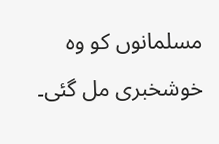مسلمانوں کو وہ خوشخبری مل گئی۔